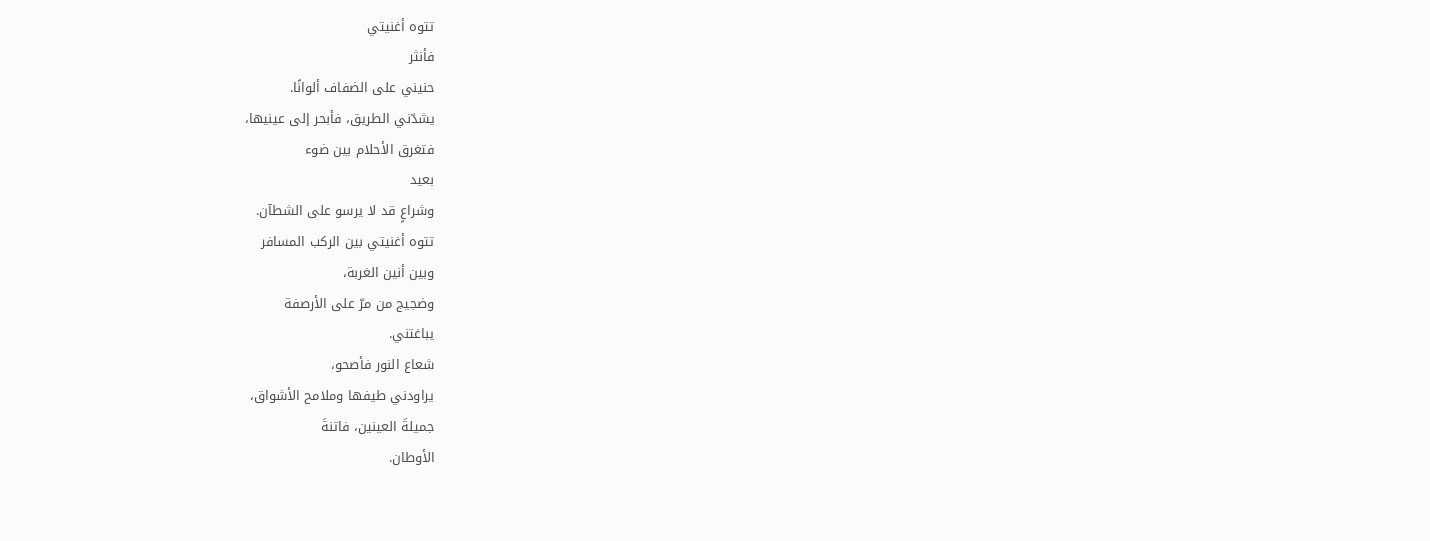تتوه أغنيتي
فأنثر
حنيني على الضفاف ألوانًا.
يشدّني الطريق، فأبحر إلى عينيها،
فتغرق الأحلام بين ضوء
بعيد
وشراعٍ قد لا يرسو على الشطآن.
تتوه أغنيتي بين الركب المسافر
وبين أنين الغربة،
وضجيج من مرّ على الأرصفة
يباغتني.
شعاع النور فأصحو،
يراودني طيفها وملامح الأشواق،
جميلةَ العينين، فاتنةَ
الأوطان.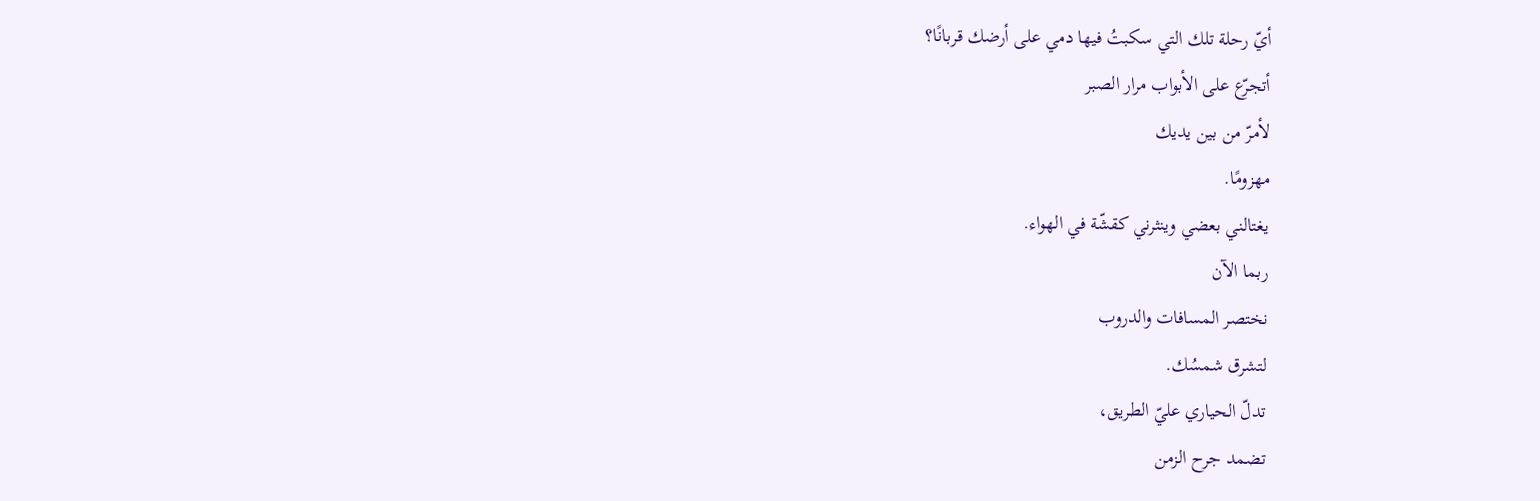أيّ رحلة تلك التي سكبتُ فيها دمي على أرضك قربانًا؟
أتجرّع على الأبواب مرار الصبر
لأمرّ من بين يديك
مهزومًا.
يغتالني بعضي وينثرني كقشّة في الهواء.
ربما الآن
نختصر المسافات والدروب
لتشرق شمسُك.
تدلّ الحياري عليّ الطريق،
تضمد جرح الزمن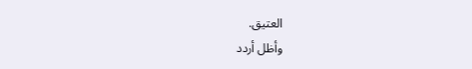العتيق.
وأظل أردد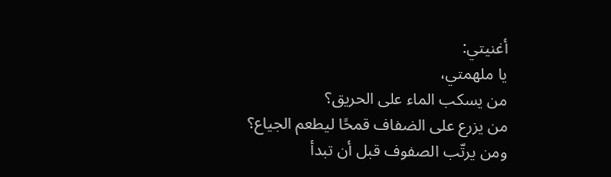أغنيتي:
يا ملهمتي،
من يسكب الماء على الحريق؟
من يزرع على الضفاف قمحًا ليطعم الجياع؟
ومن يرتّب الصفوف قبل أن تبدأ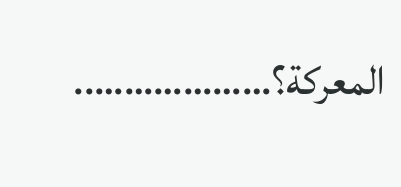المعركة؟………………..